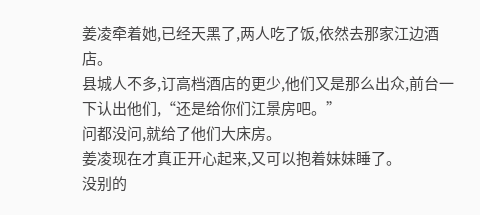姜凌牵着她,已经天黑了,两人吃了饭,依然去那家江边酒店。
县城人不多,订高档酒店的更少,他们又是那么出众,前台一下认出他们,“还是给你们江景房吧。”
问都没问,就给了他们大床房。
姜凌现在才真正开心起来,又可以抱着妹妹睡了。
没别的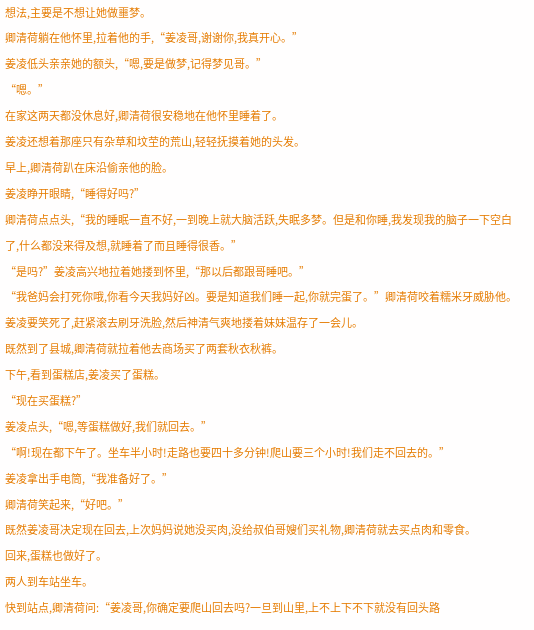想法,主要是不想让她做噩梦。
卿清荷躺在他怀里,拉着他的手,“姜凌哥,谢谢你,我真开心。”
姜凌低头亲亲她的额头,“嗯,要是做梦,记得梦见哥。”
“嗯。”
在家这两天都没休息好,卿清荷很安稳地在他怀里睡着了。
姜凌还想着那座只有杂草和坟茔的荒山,轻轻抚摸着她的头发。
早上,卿清荷趴在床沿偷亲他的脸。
姜凌睁开眼睛,“睡得好吗?”
卿清荷点点头,“我的睡眠一直不好,一到晚上就大脑活跃,失眠多梦。但是和你睡,我发现我的脑子一下空白了,什么都没来得及想,就睡着了而且睡得很香。”
“是吗?”姜凌高兴地拉着她搂到怀里,“那以后都跟哥睡吧。”
“我爸妈会打死你哦,你看今天我妈好凶。要是知道我们睡一起,你就完蛋了。”卿清荷咬着糯米牙威胁他。
姜凌要笑死了,赶紧滚去刷牙洗脸,然后神清气爽地搂着妹妹温存了一会儿。
既然到了县城,卿清荷就拉着他去商场买了两套秋衣秋裤。
下午,看到蛋糕店,姜凌买了蛋糕。
“现在买蛋糕?”
姜凌点头,“嗯,等蛋糕做好,我们就回去。”
“啊!现在都下午了。坐车半小时!走路也要四十多分钟!爬山要三个小时!我们走不回去的。”
姜凌拿出手电筒,“我准备好了。”
卿清荷笑起来,“好吧。”
既然姜凌哥决定现在回去,上次妈妈说她没买肉,没给叔伯哥嫂们买礼物,卿清荷就去买点肉和零食。
回来,蛋糕也做好了。
两人到车站坐车。
快到站点,卿清荷问:“姜凌哥,你确定要爬山回去吗?一旦到山里,上不上下不下就没有回头路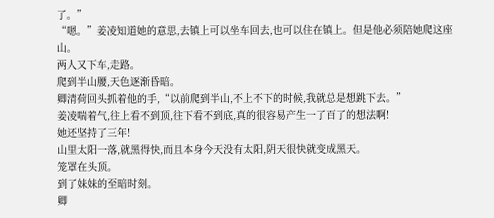了。”
“嗯。”姜凌知道她的意思,去镇上可以坐车回去,也可以住在镇上。但是他必须陪她爬这座山。
两人又下车,走路。
爬到半山腰,天色逐渐昏暗。
卿清荷回头抓着他的手,“以前爬到半山,不上不下的时候,我就总是想跳下去。”
姜凌喘着气,往上看不到顶,往下看不到底,真的很容易产生一了百了的想法啊!
她还坚持了三年!
山里太阳一落,就黑得快,而且本身今天没有太阳,阴天很快就变成黑天。
笼罩在头顶。
到了妹妹的至暗时刻。
卿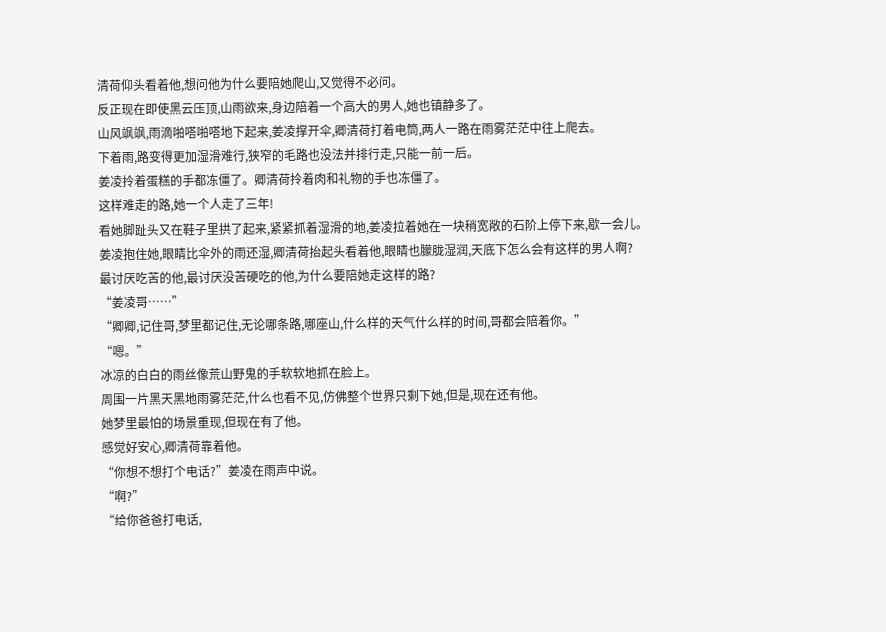清荷仰头看着他,想问他为什么要陪她爬山,又觉得不必问。
反正现在即使黑云压顶,山雨欲来,身边陪着一个高大的男人,她也镇静多了。
山风飒飒,雨滴啪嗒啪嗒地下起来,姜凌撑开伞,卿清荷打着电筒,两人一路在雨雾茫茫中往上爬去。
下着雨,路变得更加湿滑难行,狭窄的毛路也没法并排行走,只能一前一后。
姜凌拎着蛋糕的手都冻僵了。卿清荷拎着肉和礼物的手也冻僵了。
这样难走的路,她一个人走了三年!
看她脚趾头又在鞋子里拱了起来,紧紧抓着湿滑的地,姜凌拉着她在一块稍宽敞的石阶上停下来,歇一会儿。
姜凌抱住她,眼睛比伞外的雨还湿,卿清荷抬起头看着他,眼睛也朦胧湿润,天底下怎么会有这样的男人啊?
最讨厌吃苦的他,最讨厌没苦硬吃的他,为什么要陪她走这样的路?
“姜凌哥……”
“卿卿,记住哥,梦里都记住,无论哪条路,哪座山,什么样的天气什么样的时间,哥都会陪着你。”
“嗯。”
冰凉的白白的雨丝像荒山野鬼的手软软地抓在脸上。
周围一片黑天黑地雨雾茫茫,什么也看不见,仿佛整个世界只剩下她,但是,现在还有他。
她梦里最怕的场景重现,但现在有了他。
感觉好安心,卿清荷靠着他。
“你想不想打个电话?”姜凌在雨声中说。
“啊?”
“给你爸爸打电话,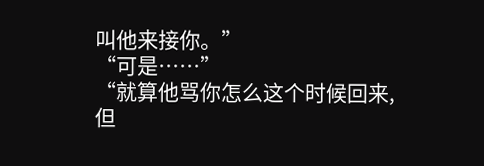叫他来接你。”
“可是……”
“就算他骂你怎么这个时候回来,但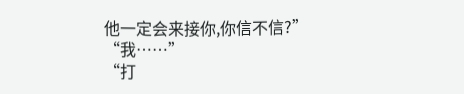他一定会来接你,你信不信?”
“我……”
“打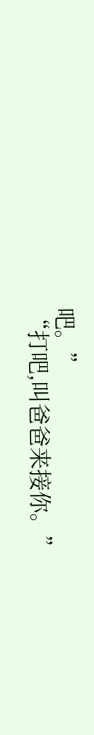吧。”
“打吧,叫爸爸来接你。”